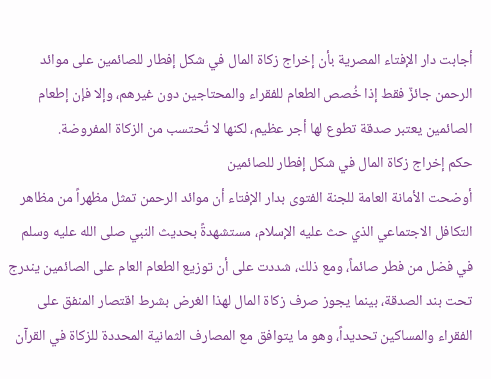أجابت دار الإفتاء المصرية بأن إخراج زكاة المال في شكل إفطار للصائمين على موائد الرحمن جائزٌ فقط إذا خُصص الطعام للفقراء والمحتاجين دون غيرهم، وإلا فإن إطعام الصائمين يعتبر صدقة تطوع لها أجر عظيم، لكنها لا تُحتسب من الزكاة المفروضة.
حكم إخراج زكاة المال في شكل إفطار للصائمين
أوضحت الأمانة العامة للجنة الفتوى بدار الإفتاء أن موائد الرحمن تمثل مظهراً من مظاهر التكافل الاجتماعي الذي حث عليه الإسلام، مستشهدةً بحديث النبي صلى الله عليه وسلم في فضل من فطر صائماً، ومع ذلك، شددت على أن توزيع الطعام العام على الصائمين يندرج تحت بند الصدقة، بينما يجوز صرف زكاة المال لهذا الغرض بشرط اقتصار المنفق على الفقراء والمساكين تحديداً، وهو ما يتوافق مع المصارف الثمانية المحددة للزكاة في القرآن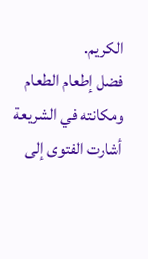الكريم.
فضل إطعام الطعام ومكانته في الشريعة
أشارت الفتوى إلى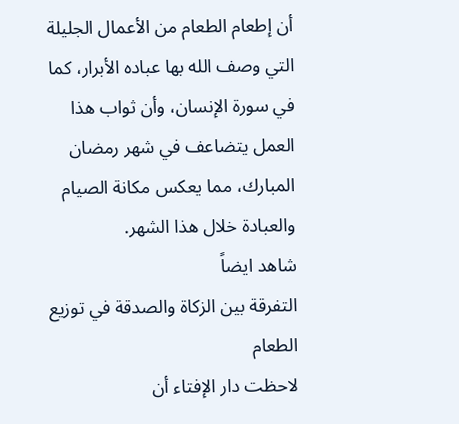أن إطعام الطعام من الأعمال الجليلة التي وصف الله بها عباده الأبرار، كما في سورة الإنسان، وأن ثواب هذا العمل يتضاعف في شهر رمضان المبارك، مما يعكس مكانة الصيام والعبادة خلال هذا الشهر.
شاهد ايضاً
التفرقة بين الزكاة والصدقة في توزيع الطعام
لاحظت دار الإفتاء أن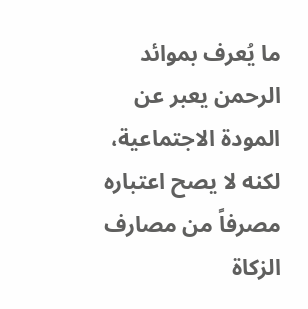ما يُعرف بموائد الرحمن يعبر عن المودة الاجتماعية، لكنه لا يصح اعتباره مصرفاً من مصارف الزكاة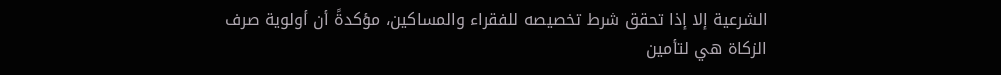الشرعية إلا إذا تحقق شرط تخصيصه للفقراء والمساكين، مؤكدةً أن أولوية صرف الزكاة هي لتأمين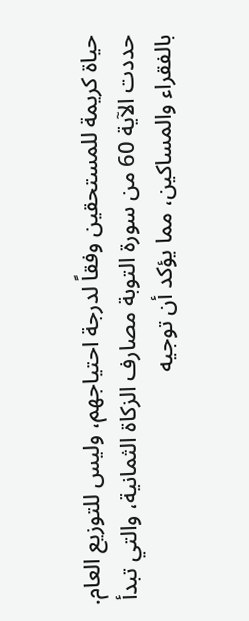حياة كريمة للمستحقين وفقاً لدرجة احتياجهم، وليس للتوزيع العام.
حددت الآية 60 من سورة التوبة مصارف الزكاة الثمانية، والتي تبدأ بالفقراء والمساكين، مما يؤكد أن توجيه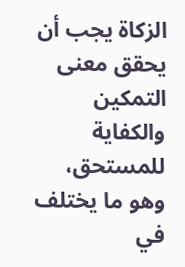الزكاة يجب أن يحقق معنى التمكين والكفاية للمستحق، وهو ما يختلف في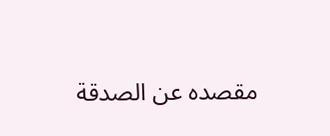مقصده عن الصدقة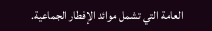العامة التي تشمل موائد الإفطار الجماعية.